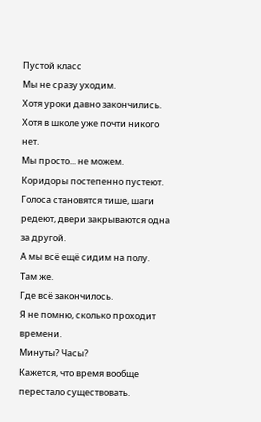Пустой класс
Мы не сразу уходим.
Хотя уроки давно закончились.
Хотя в школе уже почти никого нет.
Мы просто... не можем.
Коридоры постепенно пустеют. Голоса становятся тише, шаги редеют, двери закрываются одна за другой.
А мы всё ещё сидим на полу.
Там же.
Где всё закончилось.
Я не помню, сколько проходит времени.
Минуты? Часы?
Кажется, что время вообще перестало существовать.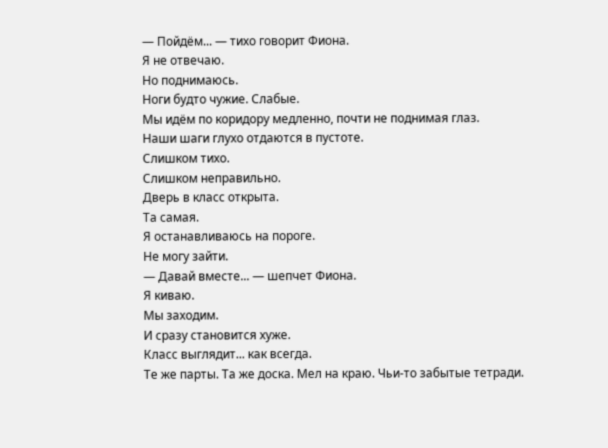— Пойдём... — тихо говорит Фиона.
Я не отвечаю.
Но поднимаюсь.
Ноги будто чужие. Слабые.
Мы идём по коридору медленно, почти не поднимая глаз.
Наши шаги глухо отдаются в пустоте.
Слишком тихо.
Слишком неправильно.
Дверь в класс открыта.
Та самая.
Я останавливаюсь на пороге.
Не могу зайти.
— Давай вместе... — шепчет Фиона.
Я киваю.
Мы заходим.
И сразу становится хуже.
Класс выглядит... как всегда.
Те же парты. Та же доска. Мел на краю. Чьи-то забытые тетради.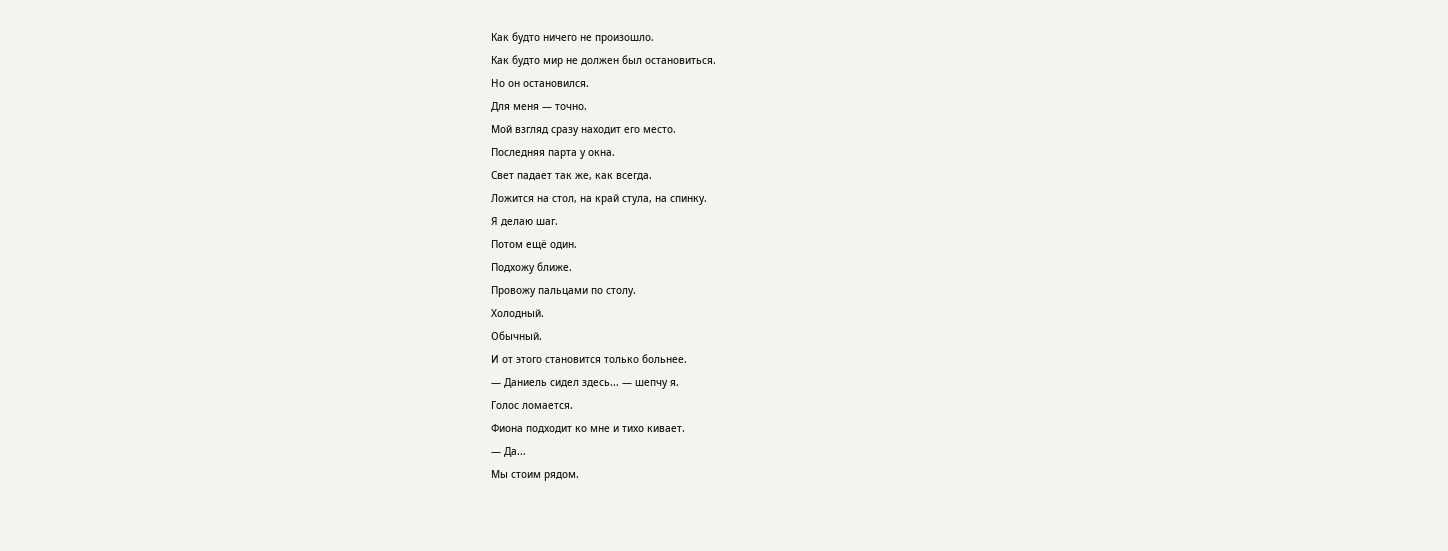Как будто ничего не произошло.
Как будто мир не должен был остановиться.
Но он остановился.
Для меня — точно.
Мой взгляд сразу находит его место.
Последняя парта у окна.
Свет падает так же, как всегда.
Ложится на стол, на край стула, на спинку.
Я делаю шаг.
Потом ещё один.
Подхожу ближе.
Провожу пальцами по столу.
Холодный.
Обычный.
И от этого становится только больнее.
— Даниель сидел здесь... — шепчу я.
Голос ломается.
Фиона подходит ко мне и тихо кивает.
— Да...
Мы стоим рядом.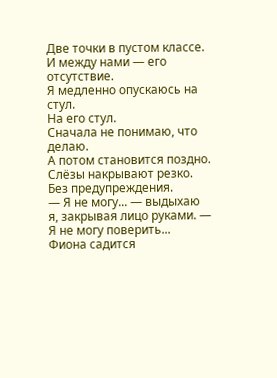Две точки в пустом классе.
И между нами — его отсутствие.
Я медленно опускаюсь на стул.
На его стул.
Сначала не понимаю, что делаю.
А потом становится поздно.
Слёзы накрывают резко.
Без предупреждения.
— Я не могу... — выдыхаю я, закрывая лицо руками. — Я не могу поверить...
Фиона садится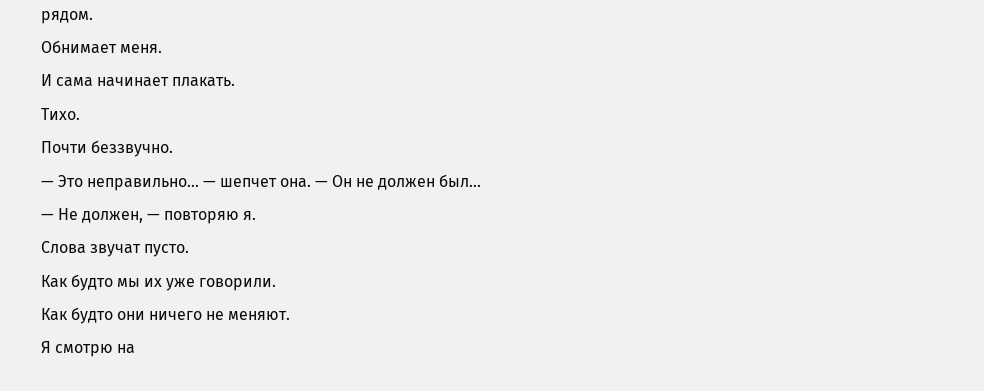рядом.
Обнимает меня.
И сама начинает плакать.
Тихо.
Почти беззвучно.
— Это неправильно... — шепчет она. — Он не должен был...
— Не должен, — повторяю я.
Слова звучат пусто.
Как будто мы их уже говорили.
Как будто они ничего не меняют.
Я смотрю на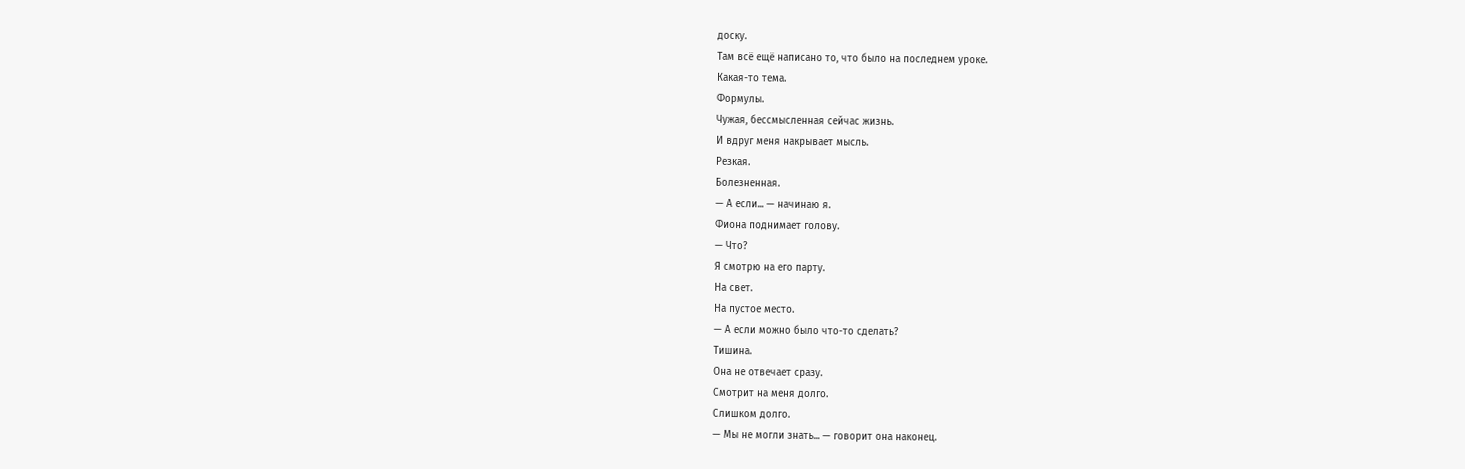доску.
Там всё ещё написано то, что было на последнем уроке.
Какая-то тема.
Формулы.
Чужая, бессмысленная сейчас жизнь.
И вдруг меня накрывает мысль.
Резкая.
Болезненная.
— А если... — начинаю я.
Фиона поднимает голову.
— Что?
Я смотрю на его парту.
На свет.
На пустое место.
— А если можно было что-то сделать?
Тишина.
Она не отвечает сразу.
Смотрит на меня долго.
Слишком долго.
— Мы не могли знать... — говорит она наконец.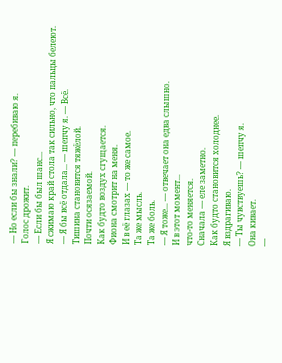— Но если бы знали? — перебиваю я.
Голос дрожит.
— Если бы был шанс...
Я сжимаю край стола так сильно, что пальцы белеют.
— Я бы всё отдала... — шепчу я. — Всё.
Тишина становится тяжёлой.
Почти осязаемой.
Как будто воздух сгущается.
Фиона смотрит на меня.
И в её глазах — то же самое.
Та же мысль.
Та же боль.
— Я тоже... — отвечает она едва слышно.
И в этот момент...
что-то меняется.
Сначала — еле заметно.
Как будто становится холоднее.
Я вздрагиваю.
— Ты чувствуешь? — шепчу я.
Она кивает.
—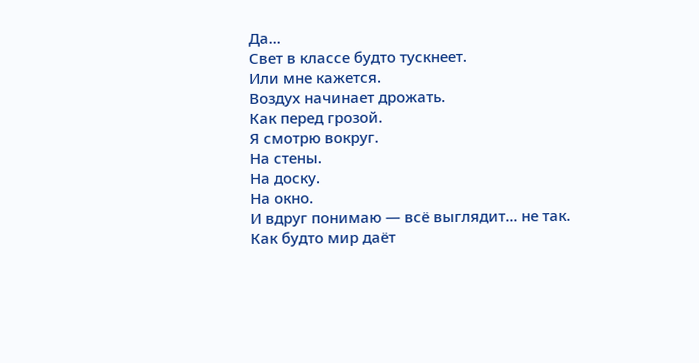Да...
Свет в классе будто тускнеет.
Или мне кажется.
Воздух начинает дрожать.
Как перед грозой.
Я смотрю вокруг.
На стены.
На доску.
На окно.
И вдруг понимаю — всё выглядит... не так.
Как будто мир даёт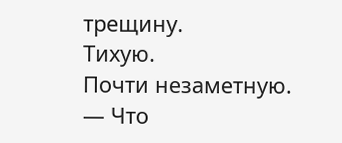трещину.
Тихую.
Почти незаметную.
— Что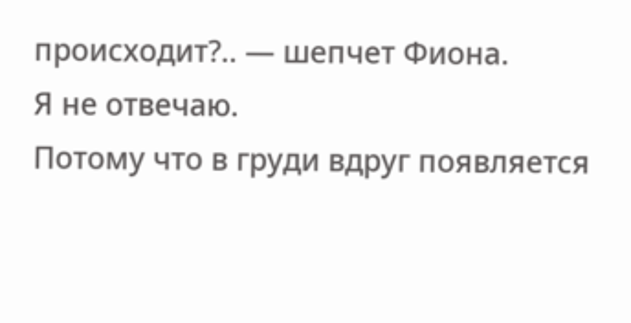происходит?.. — шепчет Фиона.
Я не отвечаю.
Потому что в груди вдруг появляется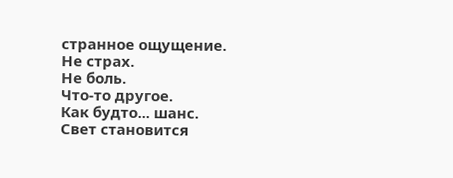странное ощущение.
Не страх.
Не боль.
Что-то другое.
Как будто... шанс.
Свет становится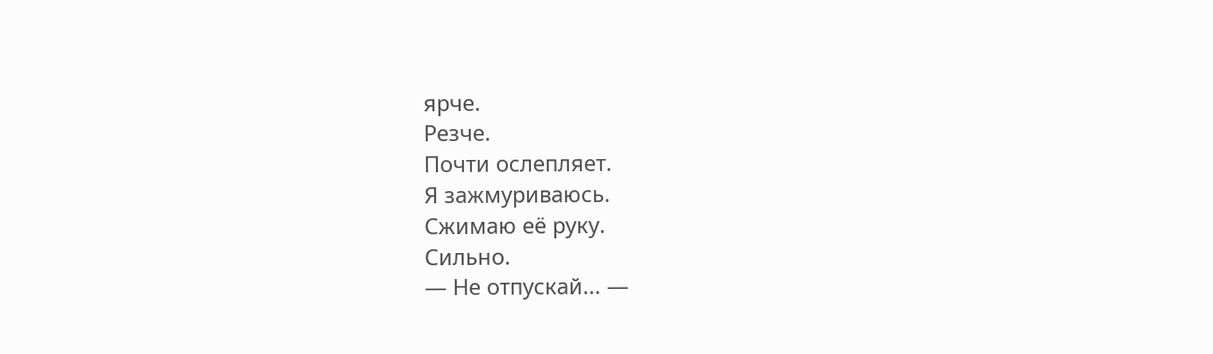ярче.
Резче.
Почти ослепляет.
Я зажмуриваюсь.
Сжимаю её руку.
Сильно.
— Не отпускай... —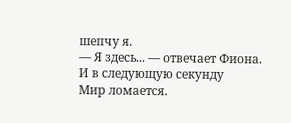шепчу я.
— Я здесь... — отвечает Фиона.
И в следующую секунду
Мир ломается.